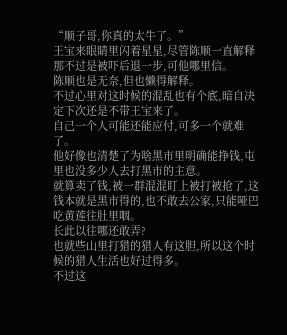“顺子哥,你真的太牛了。”
王宝来眼睛里闪着星星,尽管陈顺一直解释那不过是被吓后退一步,可他哪里信。
陈顺也是无奈,但也懒得解释。
不过心里对这时候的混乱也有个底,暗自决定下次还是不带王宝来了。
自己一个人可能还能应付,可多一个就难了。
他好像也清楚了为啥黑市里明确能挣钱,屯里也没多少人去打黑市的主意。
就算卖了钱,被一群混混盯上被打被抢了,这钱本就是黑市得的,也不敢去公家,只能哑巴吃黄莲往肚里咽。
长此以往哪还敢弄?
也就些山里打猎的猎人有这胆,所以这个时候的猎人生活也好过得多。
不过这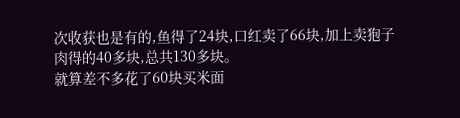次收获也是有的,鱼得了24块,口红卖了66块,加上卖狍子肉得的40多块,总共130多块。
就算差不多花了60块买米面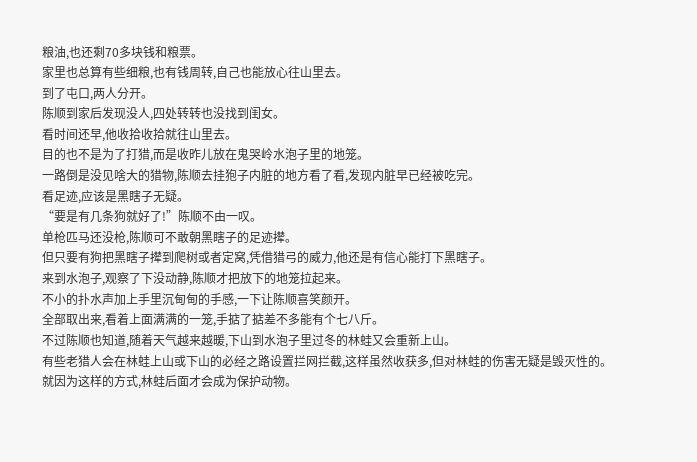粮油,也还剩70多块钱和粮票。
家里也总算有些细粮,也有钱周转,自己也能放心往山里去。
到了屯口,两人分开。
陈顺到家后发现没人,四处转转也没找到闺女。
看时间还早,他收拾收拾就往山里去。
目的也不是为了打猎,而是收昨儿放在鬼哭岭水泡子里的地笼。
一路倒是没见啥大的猎物,陈顺去挂狍子内脏的地方看了看,发现内脏早已经被吃完。
看足迹,应该是黑瞎子无疑。
“要是有几条狗就好了!”陈顺不由一叹。
单枪匹马还没枪,陈顺可不敢朝黑瞎子的足迹撵。
但只要有狗把黑瞎子撵到爬树或者定窝,凭借猎弓的威力,他还是有信心能打下黑瞎子。
来到水泡子,观察了下没动静,陈顺才把放下的地笼拉起来。
不小的扑水声加上手里沉甸甸的手感,一下让陈顺喜笑颜开。
全部取出来,看着上面满满的一笼,手掂了掂差不多能有个七八斤。
不过陈顺也知道,随着天气越来越暖,下山到水泡子里过冬的林蛙又会重新上山。
有些老猎人会在林蛙上山或下山的必经之路设置拦网拦截,这样虽然收获多,但对林蛙的伤害无疑是毁灭性的。
就因为这样的方式,林蛙后面才会成为保护动物。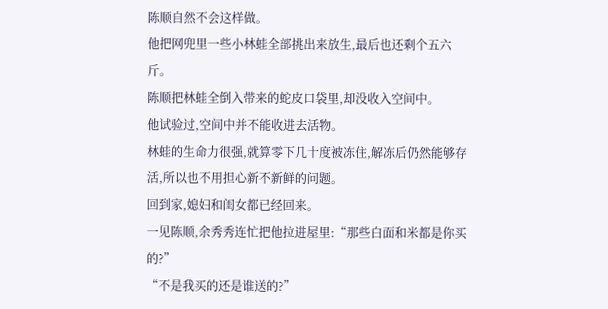陈顺自然不会这样做。
他把网兜里一些小林蛙全部挑出来放生,最后也还剩个五六斤。
陈顺把林蛙全倒入带来的蛇皮口袋里,却没收入空间中。
他试验过,空间中并不能收进去活物。
林蛙的生命力很强,就算零下几十度被冻住,解冻后仍然能够存活,所以也不用担心新不新鲜的问题。
回到家,媳妇和闺女都已经回来。
一见陈顺,余秀秀连忙把他拉进屋里:“那些白面和米都是你买的?”
“不是我买的还是谁送的?”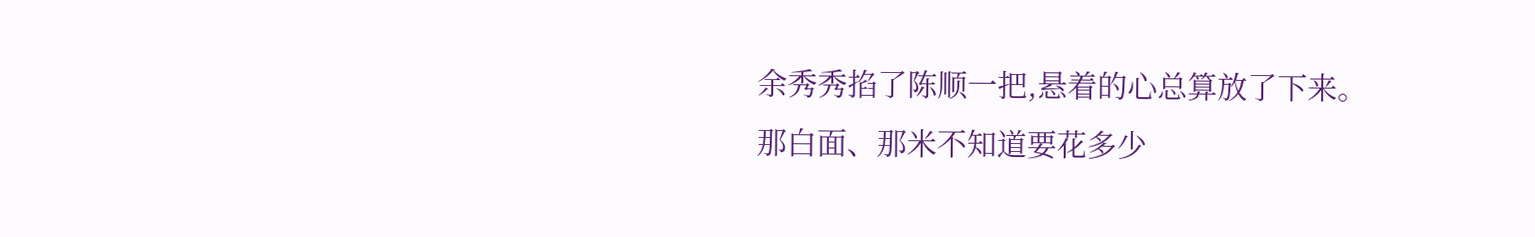余秀秀掐了陈顺一把,悬着的心总算放了下来。
那白面、那米不知道要花多少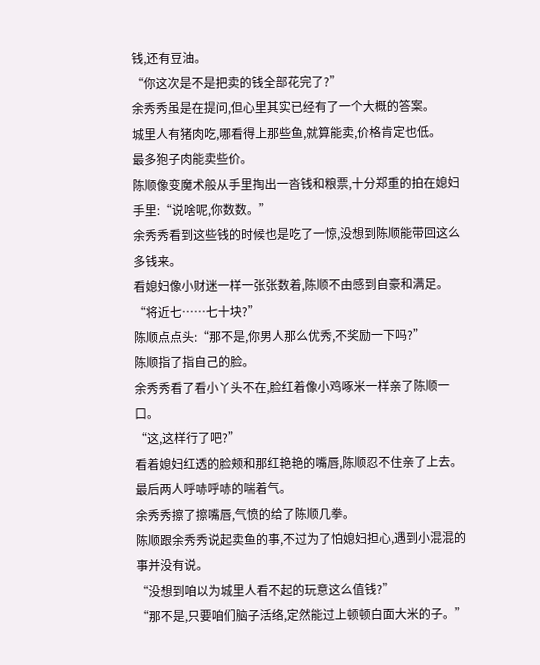钱,还有豆油。
“你这次是不是把卖的钱全部花完了?”
余秀秀虽是在提问,但心里其实已经有了一个大概的答案。
城里人有猪肉吃,哪看得上那些鱼,就算能卖,价格肯定也低。
最多狍子肉能卖些价。
陈顺像变魔术般从手里掏出一沓钱和粮票,十分郑重的拍在媳妇手里:“说啥呢,你数数。”
余秀秀看到这些钱的时候也是吃了一惊,没想到陈顺能带回这么多钱来。
看媳妇像小财迷一样一张张数着,陈顺不由感到自豪和满足。
“将近七……七十块?”
陈顺点点头:“那不是,你男人那么优秀,不奖励一下吗?”
陈顺指了指自己的脸。
余秀秀看了看小丫头不在,脸红着像小鸡啄米一样亲了陈顺一口。
“这,这样行了吧?”
看着媳妇红透的脸颊和那红艳艳的嘴唇,陈顺忍不住亲了上去。
最后两人呼哧呼哧的喘着气。
余秀秀擦了擦嘴唇,气愤的给了陈顺几拳。
陈顺跟余秀秀说起卖鱼的事,不过为了怕媳妇担心,遇到小混混的事并没有说。
“没想到咱以为城里人看不起的玩意这么值钱?”
“那不是,只要咱们脑子活络,定然能过上顿顿白面大米的子。”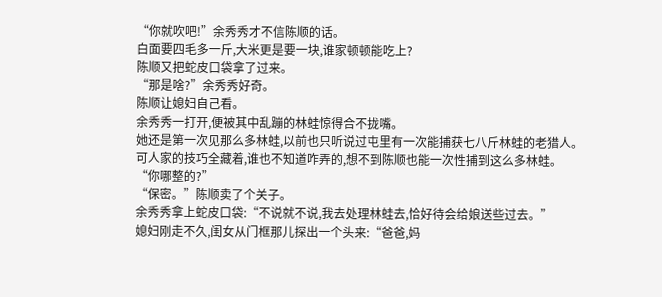“你就吹吧!”余秀秀才不信陈顺的话。
白面要四毛多一斤,大米更是要一块,谁家顿顿能吃上?
陈顺又把蛇皮口袋拿了过来。
“那是啥?”余秀秀好奇。
陈顺让媳妇自己看。
余秀秀一打开,便被其中乱蹦的林蛙惊得合不拢嘴。
她还是第一次见那么多林蛙,以前也只听说过屯里有一次能捕获七八斤林蛙的老猎人。
可人家的技巧全藏着,谁也不知道咋弄的,想不到陈顺也能一次性捕到这么多林蛙。
“你哪整的?”
“保密。”陈顺卖了个关子。
余秀秀拿上蛇皮口袋:“不说就不说,我去处理林蛙去,恰好待会给娘送些过去。”
媳妇刚走不久,闺女从门框那儿探出一个头来:“爸爸,妈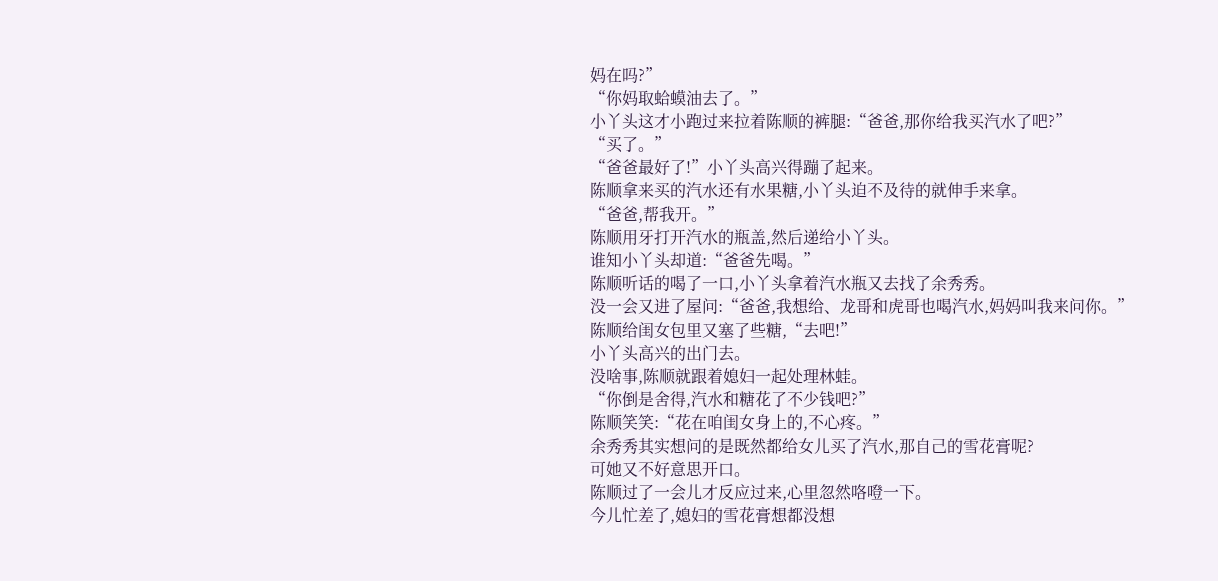妈在吗?”
“你妈取蛤蟆油去了。”
小丫头这才小跑过来拉着陈顺的裤腿:“爸爸,那你给我买汽水了吧?”
“买了。”
“爸爸最好了!”小丫头高兴得蹦了起来。
陈顺拿来买的汽水还有水果糖,小丫头迫不及待的就伸手来拿。
“爸爸,帮我开。”
陈顺用牙打开汽水的瓶盖,然后递给小丫头。
谁知小丫头却道:“爸爸先喝。”
陈顺听话的喝了一口,小丫头拿着汽水瓶又去找了余秀秀。
没一会又进了屋问:“爸爸,我想给、龙哥和虎哥也喝汽水,妈妈叫我来问你。”
陈顺给闺女包里又塞了些糖,“去吧!”
小丫头高兴的出门去。
没啥事,陈顺就跟着媳妇一起处理林蛙。
“你倒是舍得,汽水和糖花了不少钱吧?”
陈顺笑笑:“花在咱闺女身上的,不心疼。”
余秀秀其实想问的是既然都给女儿买了汽水,那自己的雪花膏呢?
可她又不好意思开口。
陈顺过了一会儿才反应过来,心里忽然咯噔一下。
今儿忙差了,媳妇的雪花膏想都没想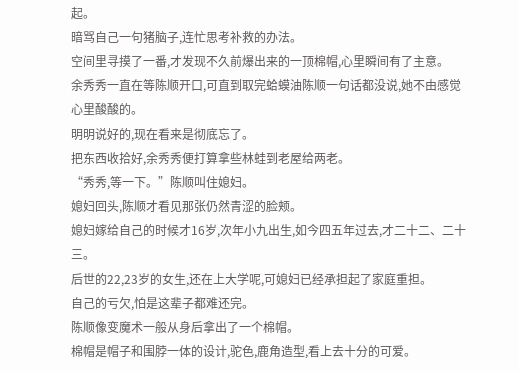起。
暗骂自己一句猪脑子,连忙思考补救的办法。
空间里寻摸了一番,才发现不久前爆出来的一顶棉帽,心里瞬间有了主意。
余秀秀一直在等陈顺开口,可直到取完蛤蟆油陈顺一句话都没说,她不由感觉心里酸酸的。
明明说好的,现在看来是彻底忘了。
把东西收拾好,余秀秀便打算拿些林蛙到老屋给两老。
“秀秀,等一下。”陈顺叫住媳妇。
媳妇回头,陈顺才看见那张仍然青涩的脸颊。
媳妇嫁给自己的时候才16岁,次年小九出生,如今四五年过去,才二十二、二十三。
后世的22,23岁的女生,还在上大学呢,可媳妇已经承担起了家庭重担。
自己的亏欠,怕是这辈子都难还完。
陈顺像变魔术一般从身后拿出了一个棉帽。
棉帽是帽子和围脖一体的设计,驼色,鹿角造型,看上去十分的可爱。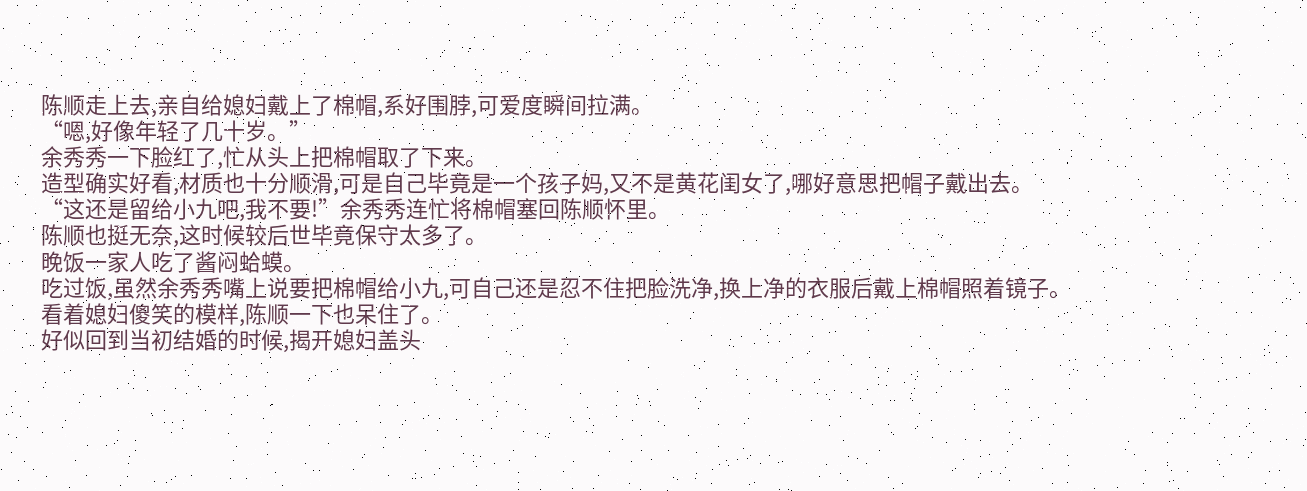陈顺走上去,亲自给媳妇戴上了棉帽,系好围脖,可爱度瞬间拉满。
“嗯,好像年轻了几十岁。”
余秀秀一下脸红了,忙从头上把棉帽取了下来。
造型确实好看,材质也十分顺滑,可是自己毕竟是一个孩子妈,又不是黄花闺女了,哪好意思把帽子戴出去。
“这还是留给小九吧,我不要!”余秀秀连忙将棉帽塞回陈顺怀里。
陈顺也挺无奈,这时候较后世毕竟保守太多了。
晚饭一家人吃了酱闷蛤蟆。
吃过饭,虽然余秀秀嘴上说要把棉帽给小九,可自己还是忍不住把脸洗净,换上净的衣服后戴上棉帽照着镜子。
看着媳妇傻笑的模样,陈顺一下也呆住了。
好似回到当初结婚的时候,揭开媳妇盖头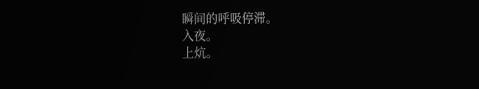瞬间的呼吸停滞。
入夜。
上炕。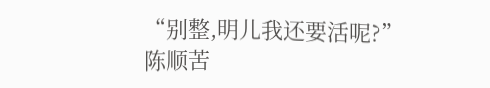“别整,明儿我还要活呢?”
陈顺苦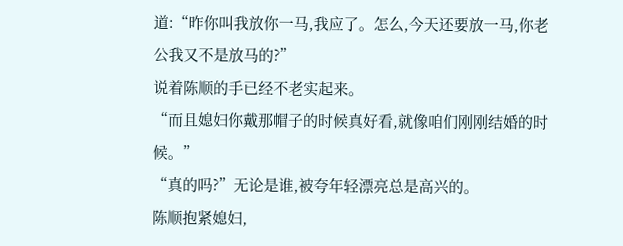道:“昨你叫我放你一马,我应了。怎么,今天还要放一马,你老公我又不是放马的?”
说着陈顺的手已经不老实起来。
“而且媳妇你戴那帽子的时候真好看,就像咱们刚刚结婚的时候。”
“真的吗?”无论是谁,被夸年轻漂亮总是高兴的。
陈顺抱紧媳妇,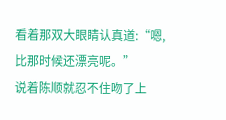看着那双大眼睛认真道:“嗯,比那时候还漂亮呢。”
说着陈顺就忍不住吻了上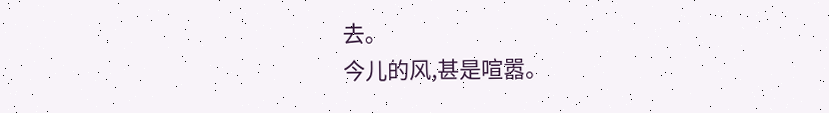去。
今儿的风,甚是喧嚣。